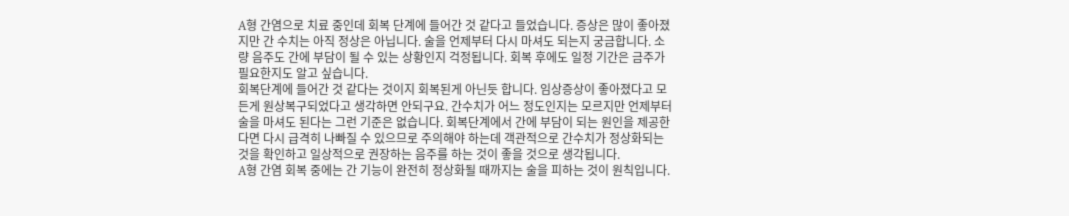A형 간염으로 치료 중인데 회복 단계에 들어간 것 같다고 들었습니다. 증상은 많이 좋아졌지만 간 수치는 아직 정상은 아닙니다. 술을 언제부터 다시 마셔도 되는지 궁금합니다. 소량 음주도 간에 부담이 될 수 있는 상황인지 걱정됩니다. 회복 후에도 일정 기간은 금주가 필요한지도 알고 싶습니다.
회복단계에 들어간 것 같다는 것이지 회복된게 아닌듯 합니다. 임상증상이 좋아졌다고 모든게 원상복구되었다고 생각하면 안되구요. 간수치가 어느 정도인지는 모르지만 언제부터 술을 마셔도 된다는 그런 기준은 없습니다. 회복단계에서 간에 부담이 되는 원인을 제공한다면 다시 급격히 나빠질 수 있으므로 주의해야 하는데 객관적으로 간수치가 정상화되는 것을 확인하고 일상적으로 권장하는 음주를 하는 것이 좋을 것으로 생각됩니다.
A형 간염 회복 중에는 간 기능이 완전히 정상화될 때까지는 술을 피하는 것이 원칙입니다.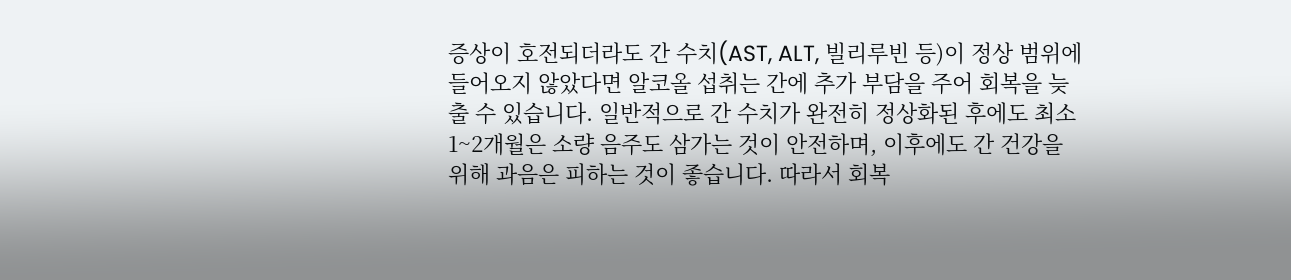증상이 호전되더라도 간 수치(AST, ALT, 빌리루빈 등)이 정상 범위에 들어오지 않았다면 알코올 섭취는 간에 추가 부담을 주어 회복을 늦출 수 있습니다. 일반적으로 간 수치가 완전히 정상화된 후에도 최소 1~2개월은 소량 음주도 삼가는 것이 안전하며, 이후에도 간 건강을 위해 과음은 피하는 것이 좋습니다. 따라서 회복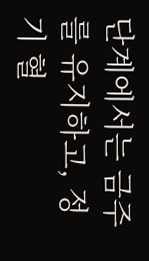단계에서는 금주를 유지하고, 정기 혈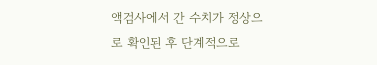액검사에서 간 수치가 정상으로 확인된 후 단계적으로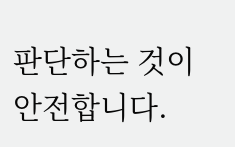판단하는 것이 안전합니다.